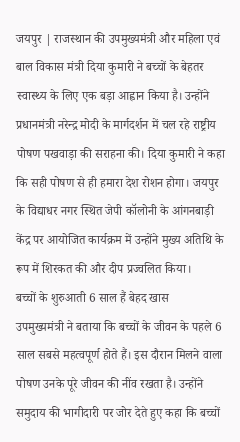जयपुर | राजस्थान की उपमुख्यमंत्री और महिला एवं बाल विकास मंत्री दिया कुमारी ने बच्चों के बेहतर स्वास्थ्य के लिए एक बड़ा आह्वान किया है। उन्होंने प्रधानमंत्री नरेन्द्र मोदी के मार्गदर्शन में चल रहे राष्ट्रीय पोषण पखवाड़ा की सराहना की। दिया कुमारी ने कहा कि सही पोषण से ही हमारा देश रोशन होगा। जयपुर के विद्याधर नगर स्थित जेपी कॉलोनी के आंगनबाड़ी केंद्र पर आयोजित कार्यक्रम में उन्होंने मुख्य अतिथि के रूप में शिरकत की और दीप प्रज्वलित किया।
बच्चों के शुरुआती 6 साल हैं बेहद खास
उपमुख्यमंत्री ने बताया कि बच्चों के जीवन के पहले 6 साल सबसे महत्वपूर्ण होते हैं। इस दौरान मिलने वाला पोषण उनके पूरे जीवन की नींव रखता है। उन्होंने समुदाय की भागीदारी पर जोर देते हुए कहा कि बच्चों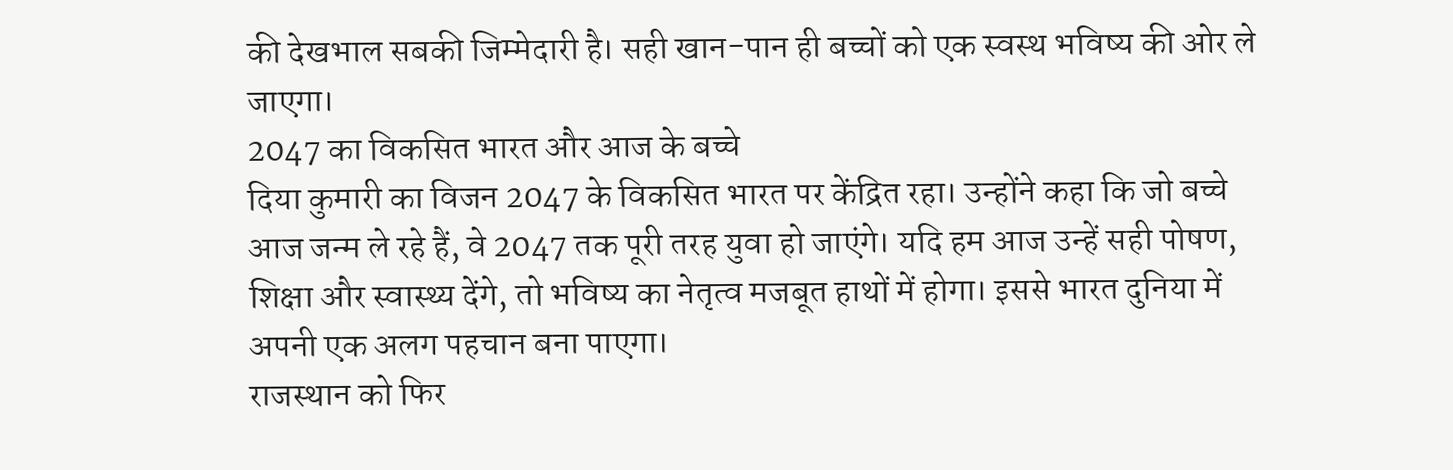की देखभाल सबकी जिम्मेदारी है। सही खान-पान ही बच्चों को एक स्वस्थ भविष्य की ओर ले जाएगा।
2047 का विकसित भारत और आज के बच्चे
दिया कुमारी का विजन 2047 के विकसित भारत पर केंद्रित रहा। उन्होंने कहा कि जो बच्चे आज जन्म ले रहे हैं, वे 2047 तक पूरी तरह युवा हो जाएंगे। यदि हम आज उन्हें सही पोषण, शिक्षा और स्वास्थ्य देंगे, तो भविष्य का नेतृत्व मजबूत हाथों में होगा। इससे भारत दुनिया में अपनी एक अलग पहचान बना पाएगा।
राजस्थान को फिर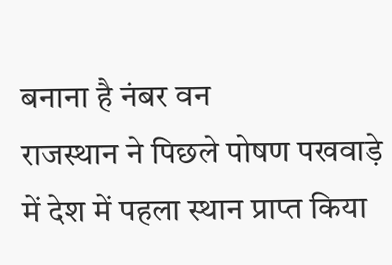बनाना है नंबर वन
राजस्थान ने पिछले पोषण पखवाड़े में देश में पहला स्थान प्राप्त किया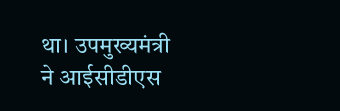था। उपमुख्यमंत्री ने आईसीडीएस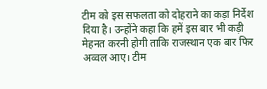टीम को इस सफलता को दोहराने का कड़ा निर्देश दिया है। उन्होंने कहा कि हमें इस बार भी कड़ी मेहनत करनी होगी ताकि राजस्थान एक बार फिर अव्वल आए। टीम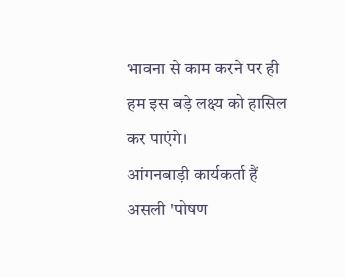भावना से काम करने पर ही हम इस बड़े लक्ष्य को हासिल कर पाएंगे।
आंगनबाड़ी कार्यकर्ता हैं असली 'पोषण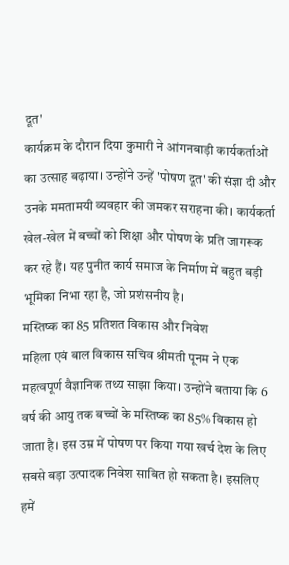दूत'
कार्यक्रम के दौरान दिया कुमारी ने आंगनबाड़ी कार्यकर्ताओं का उत्साह बढ़ाया। उन्होंने उन्हें 'पोषण दूत' की संज्ञा दी और उनके ममतामयी व्यवहार की जमकर सराहना की। कार्यकर्ता खेल-खेल में बच्चों को शिक्षा और पोषण के प्रति जागरूक कर रहे हैं। यह पुनीत कार्य समाज के निर्माण में बहुत बड़ी भूमिका निभा रहा है, जो प्रशंसनीय है।
मस्तिष्क का 85 प्रतिशत विकास और निवेश
महिला एवं बाल विकास सचिव श्रीमती पूनम ने एक महत्वपूर्ण वैज्ञानिक तथ्य साझा किया। उन्होंने बताया कि 6 वर्ष की आयु तक बच्चों के मस्तिष्क का 85% विकास हो जाता है। इस उम्र में पोषण पर किया गया खर्च देश के लिए सबसे बड़ा उत्पादक निवेश साबित हो सकता है। इसलिए हमें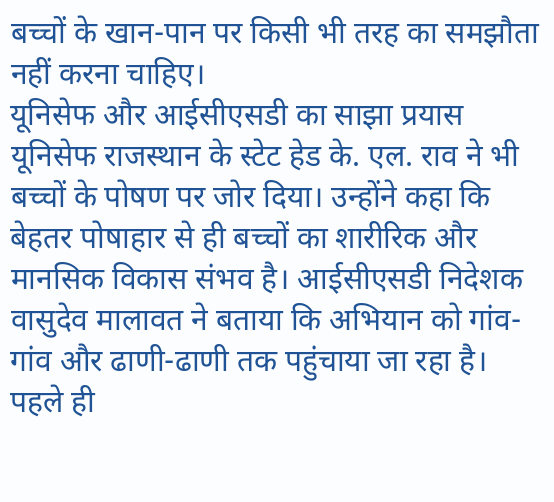बच्चों के खान-पान पर किसी भी तरह का समझौता नहीं करना चाहिए।
यूनिसेफ और आईसीएसडी का साझा प्रयास
यूनिसेफ राजस्थान के स्टेट हेड के. एल. राव ने भी बच्चों के पोषण पर जोर दिया। उन्होंने कहा कि बेहतर पोषाहार से ही बच्चों का शारीरिक और मानसिक विकास संभव है। आईसीएसडी निदेशक वासुदेव मालावत ने बताया कि अभियान को गांव-गांव और ढाणी-ढाणी तक पहुंचाया जा रहा है। पहले ही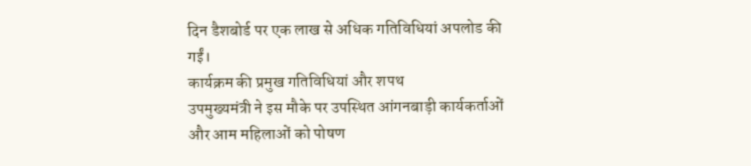दिन डैशबोर्ड पर एक लाख से अधिक गतिविधियां अपलोड की गईं।
कार्यक्रम की प्रमुख गतिविधियां और शपथ
उपमुख्यमंत्री ने इस मौके पर उपस्थित आंगनबाड़ी कार्यकर्ताओं और आम महिलाओं को पोषण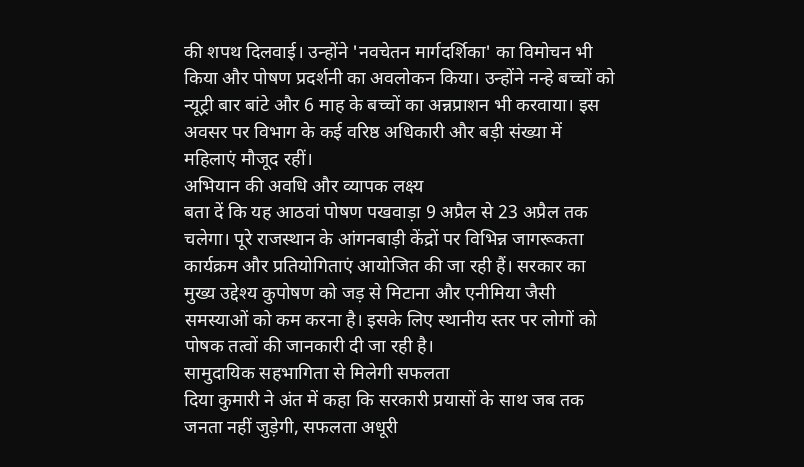की शपथ दिलवाई। उन्होंने 'नवचेतन मार्गदर्शिका' का विमोचन भी किया और पोषण प्रदर्शनी का अवलोकन किया। उन्होंने नन्हे बच्चों को न्यूट्री बार बांटे और 6 माह के बच्चों का अन्नप्राशन भी करवाया। इस अवसर पर विभाग के कई वरिष्ठ अधिकारी और बड़ी संख्या में महिलाएं मौजूद रहीं।
अभियान की अवधि और व्यापक लक्ष्य
बता दें कि यह आठवां पोषण पखवाड़ा 9 अप्रैल से 23 अप्रैल तक चलेगा। पूरे राजस्थान के आंगनबाड़ी केंद्रों पर विभिन्न जागरूकता कार्यक्रम और प्रतियोगिताएं आयोजित की जा रही हैं। सरकार का मुख्य उद्देश्य कुपोषण को जड़ से मिटाना और एनीमिया जैसी समस्याओं को कम करना है। इसके लिए स्थानीय स्तर पर लोगों को पोषक तत्वों की जानकारी दी जा रही है।
सामुदायिक सहभागिता से मिलेगी सफलता
दिया कुमारी ने अंत में कहा कि सरकारी प्रयासों के साथ जब तक जनता नहीं जुड़ेगी, सफलता अधूरी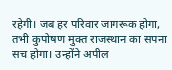रहेगी। जब हर परिवार जागरूक होगा, तभी कुपोषण मुक्त राजस्थान का सपना सच होगा। उन्होंने अपील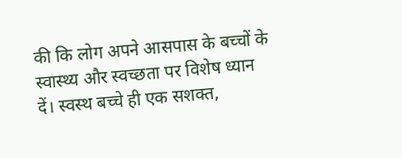की कि लोग अपने आसपास के बच्चों के स्वास्थ्य और स्वच्छता पर विशेष ध्यान दें। स्वस्थ बच्चे ही एक सशक्त,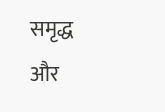समृद्ध और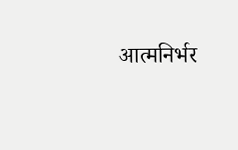आत्मनिर्भर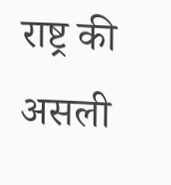राष्ट्र की असली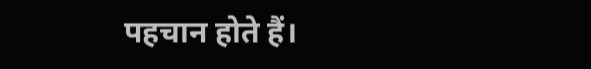पहचान होते हैं।